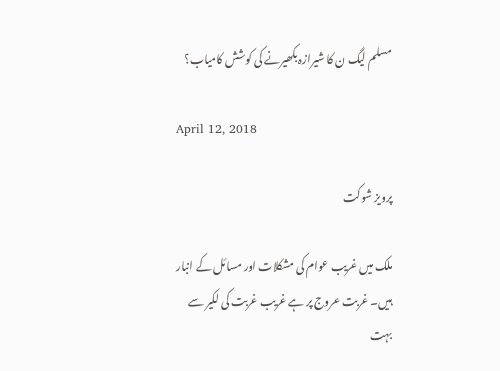مسلم لیگ ن کا شیرازہ بکھیرنے کی کوشش کامیاب؟

April 12, 2018

پرویز شوکت

ملک میں غریب عوام کی مشکلات اور مسائل کے انبار ہیں۔ غربت عروج پر ہے غریب غربت کی لکیر سے بہت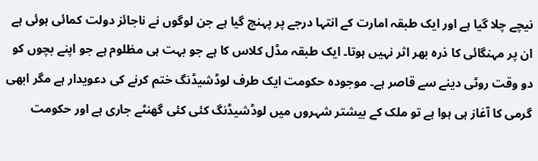نیچے چلا گیا ہے اور ایک طبقہ امارت کے انتہا درجے پر پہنچ گیا ہے جن لوگوں نے ناجائز دولت کمائی ہوئی ہے ان پر مہنگائی کا ذرہ بھر اثر نہیں ہوتا۔ ایک طبقہ مڈل کلاس کا ہے جو بہت ہی مظلوم ہے جو اپنے بچوں کو دو وقت روٹی دینے سے قاصر ہے۔ موجودہ حکومت ایک طرف لوڈشیڈنگ ختم کرنے کی دعویدار ہے مگر ابھی گرمی کا آغاز ہی ہوا ہے تو ملک کے بیشتر شہروں میں لوڈشیڈنگ کئی کئی گھنٹے جاری ہے اور حکومت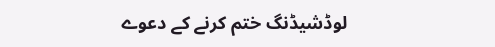لوڈشیڈنگ ختم کرنے کے دعوے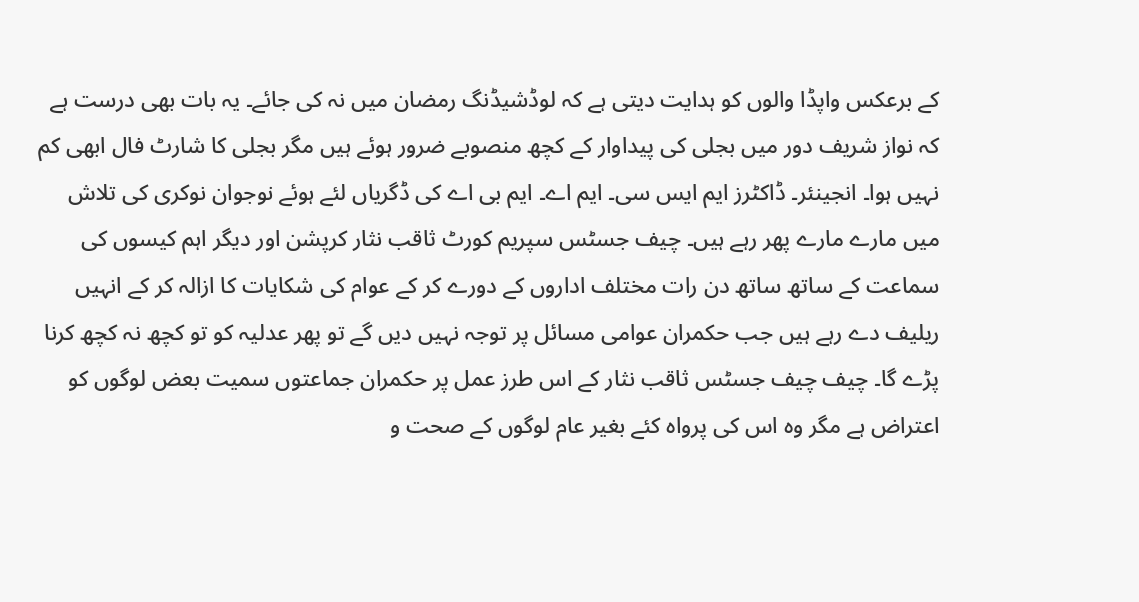کے برعکس واپڈا والوں کو ہدایت دیتی ہے کہ لوڈشیڈنگ رمضان میں نہ کی جائے۔ یہ بات بھی درست ہے کہ نواز شریف دور میں بجلی کی پیداوار کے کچھ منصوبے ضرور ہوئے ہیں مگر بجلی کا شارٹ فال ابھی کم نہیں ہوا۔ انجینئر۔ ڈاکٹرز ایم ایس سی۔ ایم اے۔ ایم بی اے کی ڈگریاں لئے ہوئے نوجوان نوکری کی تلاش میں مارے مارے پھر رہے ہیں۔ چیف جسٹس سپریم کورٹ ثاقب نثار کرپشن اور دیگر اہم کیسوں کی سماعت کے ساتھ ساتھ دن رات مختلف اداروں کے دورے کر کے عوام کی شکایات کا ازالہ کر کے انہیں ریلیف دے رہے ہیں جب حکمران عوامی مسائل پر توجہ نہیں دیں گے تو پھر عدلیہ کو تو کچھ نہ کچھ کرنا پڑے گا۔ چیف چیف جسٹس ثاقب نثار کے اس طرز عمل پر حکمران جماعتوں سمیت بعض لوگوں کو اعتراض ہے مگر وہ اس کی پرواہ کئے بغیر عام لوگوں کے صحت و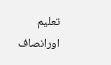تعلیم اورانصاف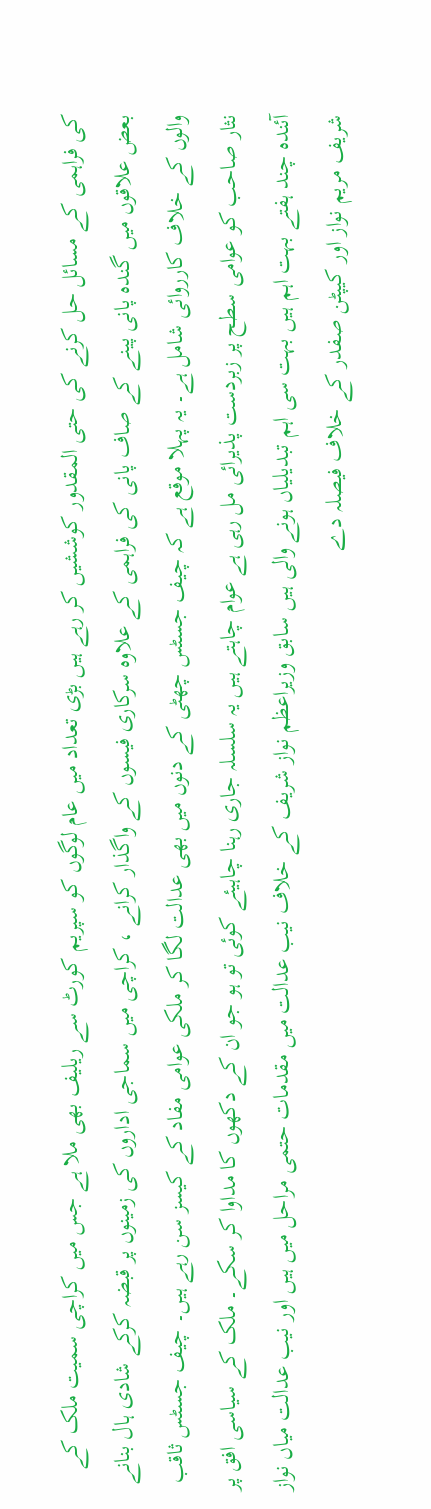کی فراہمی کے مسائل حل کرنے کی حتی المقدور کوششیں کر رہے ہیں بڑی تعداد میں عام لوگوں کو سپریم کورٹ سے ریلیف بھی ملا ہے جس میں کراچی سمیت ملک کے بعض علاقوں میں گندہ پانی پینے کے صاف پانی کی فراہمی کے علاوہ سرکاری فیسوں کے واگذار کرانے ، کراچی میں سماجی اداروں کی زمینوں پر قبضہ کرکے شادی ہال بنانے والوں کے خلاف کارروائی شامل ہے۔ یہ پہلا موقع ہے کہ چیف جسٹس چھٹی کے دنوں میں بھی عدالت لگا کر ملکی عوامی مفاد کے کیسز سن رہے ہیں۔ چیف جسٹس ثاقب نثار صاحب کو عوامی سطح پر زبردست پذیرائی مل رہی ہے عوام چاہتے ہیں یہ سلسلہ جاری رہنا چاہیئے کوئی تو ہو جو ان کے دکھوں کا مداوا کر سکے۔ ملک کے سیاسی افق پر آئندہ چند ہفتے بہت اہم ہیں بہت سی اہم تبدیلیاں ہونے والی ہیں سابق وزیراعظم نواز شریف کے خلاف نیب عدالت میں مقدمات حتمی مراحل میں ہیں اور نیب عدالت میاں نواز شریف مریم نواز اور کیپٹن صفدر کے خلاف فیصلہ دے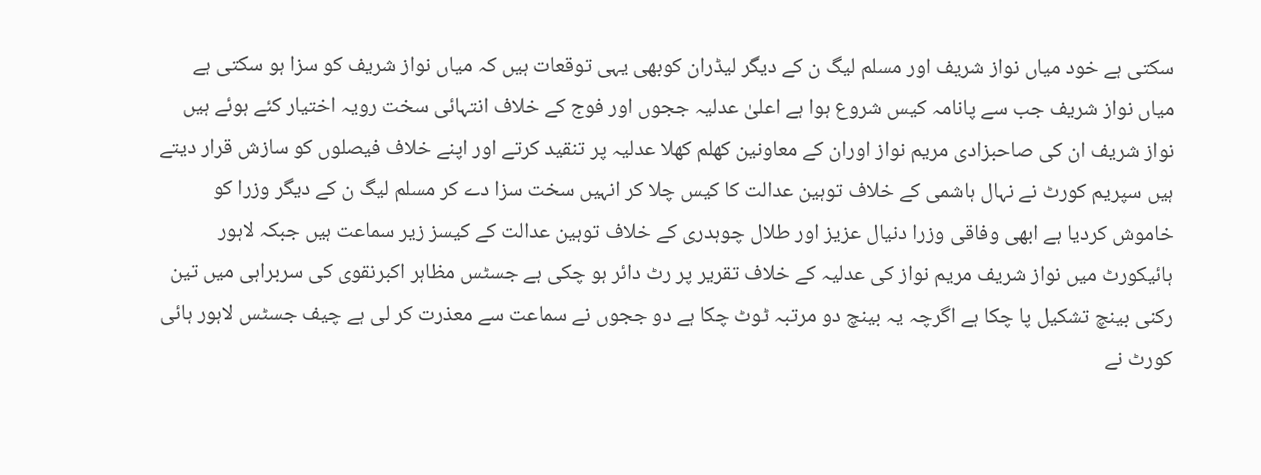سکتی ہے خود میاں نواز شریف اور مسلم لیگ ن کے دیگر لیڈران کوبھی یہی توقعات ہیں کہ میاں نواز شریف کو سزا ہو سکتی ہے میاں نواز شریف جب سے پانامہ کیس شروع ہوا ہے اعلیٰ عدلیہ ججوں اور فوج کے خلاف انتہائی سخت رویہ اختیار کئے ہوئے ہیں نواز شریف ان کی صاحبزادی مریم نواز اوران کے معاونین کھلم کھلا عدلیہ پر تنقید کرتے اور اپنے خلاف فیصلوں کو سازش قرار دیتے ہیں سپریم کورٹ نے نہال ہاشمی کے خلاف توہین عدالت کا کیس چلا کر انہیں سخت سزا دے کر مسلم لیگ ن کے دیگر وزرا کو خاموش کردیا ہے ابھی وفاقی وزرا دنیال عزیز اور طلال چوہدری کے خلاف توہین عدالت کے کیسز زیر سماعت ہیں جبکہ لاہور ہائیکورٹ میں نواز شریف مریم نواز کی عدلیہ کے خلاف تقریر پر رٹ دائر ہو چکی ہے جسٹس مظاہر اکبرنقوی کی سربراہی میں تین رکنی بینچ تشکیل پا چکا ہے اگرچہ یہ بینچ دو مرتبہ ٹوٹ چکا ہے دو ججوں نے سماعت سے معذرت کر لی ہے چیف جسٹس لاہور ہائی کورٹ نے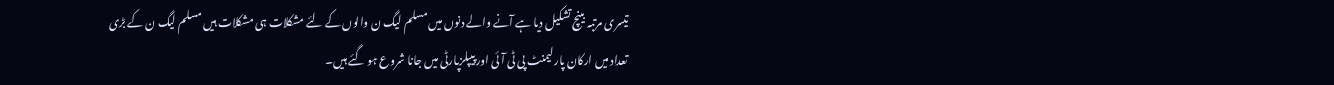تیسری مرتبہ بینچ تشکیل دیا ہے آنے والے دنوں میں مسلم لیگ ن والوں کے لئے مشکلات ہی مشکلات ہیں مسلم لیگ ن کے بڑی تعداد میں ارکان پارلیمنٹ پی ٹی آئی اور پیپلزپارٹی میں جانا شروع ہو گئے ہیں۔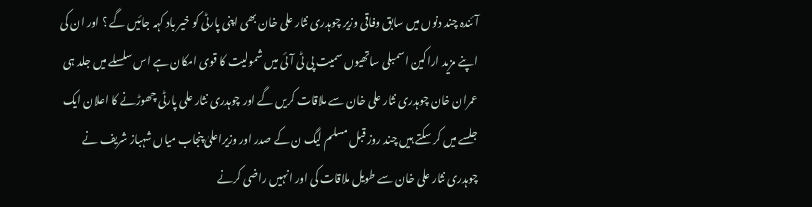آئندہ چند دنوں میں سابق وفاقی وزیر چوہدری نثار علی خان بھی اپنی پارٹی کو خیر باد کہہ جائیں گے ؟ اور ان کی اپنے مزید اراکین اسمبلی ساتھیوں سمیت پی ٹی آئی میں شمولیت کا قوی امکان ہے اس سلسلے میں جلد ہی عمران خان چوہدری نثار علی خان سے ملاقات کریں گے اور چوہدری نثار علی پارٹی چھوڑنے کا اعلان ایک جلسے میں کر سکتے ہیں چند روز قبل مسلم لیگ ن کے صدر اور وزیراعلیٰ پنجاب میاں شہباز شریف نے چوہدری نثار علی خان سے طویل ملاقات کی اور انہیں راضی کرنے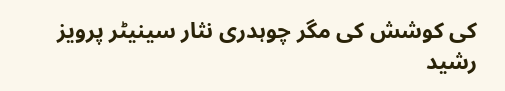کی کوشش کی مگر چوہدری نثار سینیٹر پرویز رشید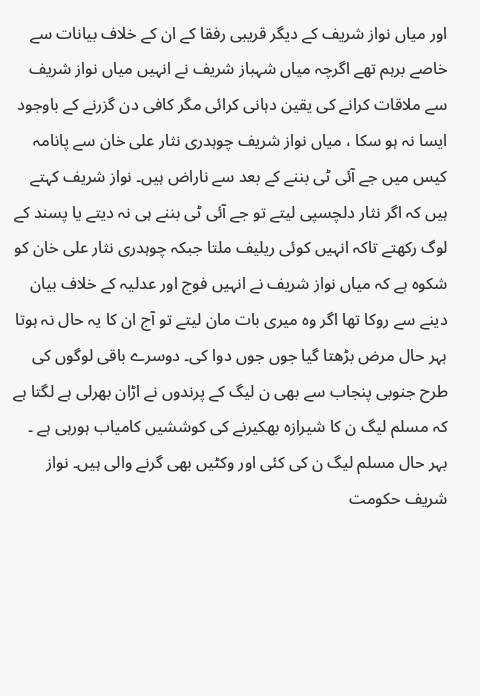اور میاں نواز شریف کے دیگر قریبی رفقا کے ان کے خلاف بیانات سے خاصے برہم تھے اگرچہ میاں شہباز شریف نے انہیں میاں نواز شریف سے ملاقات کرانے کی یقین دہانی کرائی مگر کافی دن گزرنے کے باوجود ایسا نہ ہو سکا ، میاں نواز شریف چوہدری نثار علی خان سے پانامہ کیس میں جے آئی ٹی بننے کے بعد سے ناراض ہیں۔ نواز شریف کہتے ہیں کہ اگر نثار دلچسپی لیتے تو جے آئی ٹی بننے ہی نہ دیتے یا پسند کے لوگ رکھتے تاکہ انہیں کوئی ریلیف ملتا جبکہ چوہدری نثار علی خان کو شکوہ ہے کہ میاں نواز شریف نے انہیں فوج اور عدلیہ کے خلاف بیان دینے سے روکا تھا اگر وہ میری بات مان لیتے تو آج ان کا یہ حال نہ ہوتا بہر حال مرض بڑھتا گیا جوں جوں دوا کی۔ دوسرے باقی لوگوں کی طرح جنوبی پنجاب سے بھی ن لیگ کے پرندوں نے اڑان بھرلی ہے لگتا ہے کہ مسلم لیگ ن کا شیرازہ بھکیرنے کی کوششیں کامیاب ہورہی ہے ۔ بہر حال مسلم لیگ ن کی کئی اور وکٹیں بھی گرنے والی ہیں۔ نواز شریف حکومت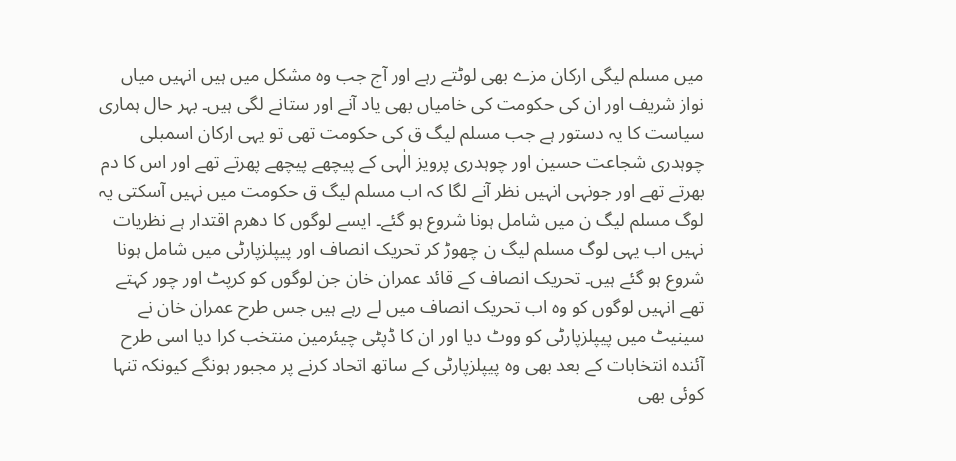میں مسلم لیگی ارکان مزے بھی لوٹتے رہے اور آج جب وہ مشکل میں ہیں انہیں میاں نواز شریف اور ان کی حکومت کی خامیاں بھی یاد آنے اور ستانے لگی ہیں۔ بہر حال ہماری سیاست کا یہ دستور ہے جب مسلم لیگ ق کی حکومت تھی تو یہی ارکان اسمبلی چوہدری شجاعت حسین اور چوہدری پرویز الٰہی کے پیچھے پیچھے پھرتے تھے اور اس کا دم بھرتے تھے اور جونہی انہیں نظر آنے لگا کہ اب مسلم لیگ ق حکومت میں نہیں آسکتی یہ لوگ مسلم لیگ ن میں شامل ہونا شروع ہو گئے۔ ایسے لوگوں کا دھرم اقتدار ہے نظریات نہیں اب یہی لوگ مسلم لیگ ن چھوڑ کر تحریک انصاف اور پیپلزپارٹی میں شامل ہونا شروع ہو گئے ہیں۔ تحریک انصاف کے قائد عمران خان جن لوگوں کو کرپٹ اور چور کہتے تھے انہیں لوگوں کو وہ اب تحریک انصاف میں لے رہے ہیں جس طرح عمران خان نے سینیٹ میں پیپلزپارٹی کو ووٹ دیا اور ان کا ڈپٹی چیئرمین منتخب کرا دیا اسی طرح آئندہ انتخابات کے بعد بھی وہ پیپلزپارٹی کے ساتھ اتحاد کرنے پر مجبور ہونگے کیونکہ تنہا کوئی بھی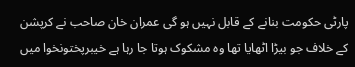پارٹی حکومت بنانے کے قابل نہیں ہو گی عمران خان صاحب نے کرپشن کے خلاف جو بیڑا اٹھایا تھا وہ مشکوک ہوتا جا رہا ہے خیبرپختونخوا میں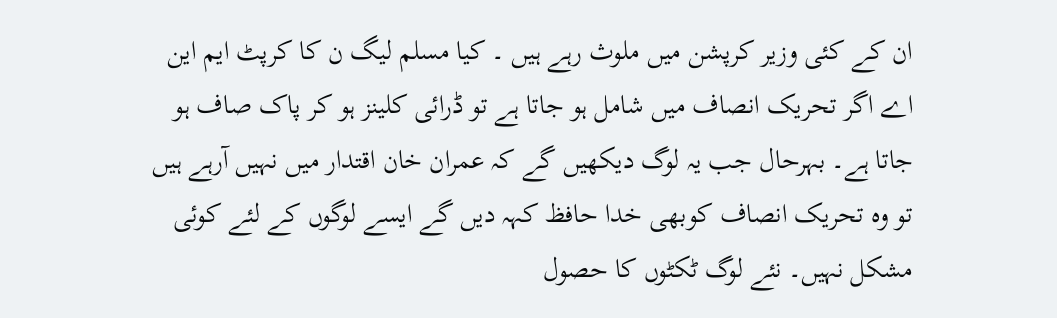ان کے کئی وزیر کرپشن میں ملوث رہے ہیں ۔ کیا مسلم لیگ ن کا کرپٹ ایم این اے اگر تحریک انصاف میں شامل ہو جاتا ہے تو ڈرائی کلینز ہو کر پاک صاف ہو جاتا ہے۔ بہرحال جب یہ لوگ دیکھیں گے کہ عمران خان اقتدار میں نہیں آرہے ہیں تو وہ تحریک انصاف کوبھی خدا حافظ کہہ دیں گے ایسے لوگوں کے لئے کوئی مشکل نہیں۔ نئے لوگ ٹکٹوں کا حصول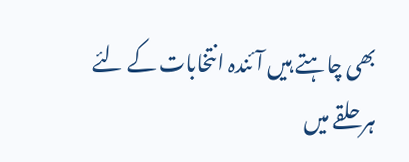بھی چاہتے ہیں آئندہ انتخابات کے لئے ہر حلقے میں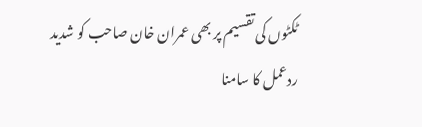ٹکٹوں کی تقسیم پر بھی عمران خان صاحب کو شدید ردعمل کا سامنا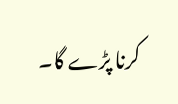کرنا پڑے گا۔